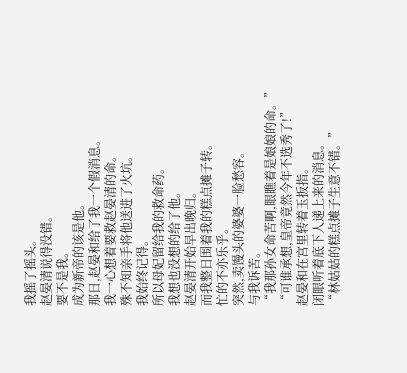我摇了摇头。
赵晏清说得没错。
要不是我。
成为新帝的该是他。
那日,赵晏和给了我一个假消息。
我一心想着要救赵晏清的命。
殊不知亲手将他送进了火坑。
我始终记得。
所以母妃留给我的救命药。
我想也没想的给了他。
赵晏清开始早出晚归。
而我整日围着我的糕点摊子转。
忙的不亦乐乎。
突然,卖馒头的婆婆一脸愁容。
与我诉苦。
“我那孙女命苦啊,眼瞧着是娘娘的命。”
“可谁承想,皇帝竟然今年不选秀了!”
赵晏和在宫里转着玉扳指。
闭眼听着底下人递上来的消息。
“林姑姑的糕点摊子生意不错。”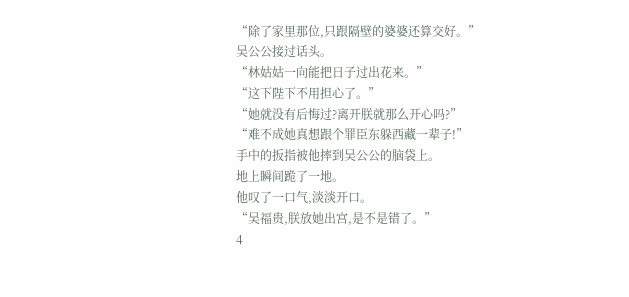“除了家里那位,只跟隔壁的婆婆还算交好。”
吴公公接过话头。
“林姑姑一向能把日子过出花来。”
“这下陛下不用担心了。”
“她就没有后悔过?离开朕就那么开心吗?”
“难不成她真想跟个罪臣东躲西藏一辈子!”
手中的扳指被他摔到吴公公的脑袋上。
地上瞬间跪了一地。
他叹了一口气,淡淡开口。
“吴福贵,朕放她出宫,是不是错了。”
4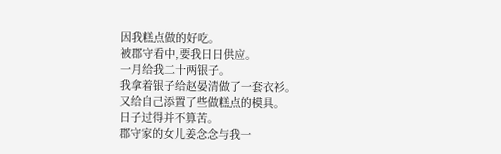因我糕点做的好吃。
被郡守看中,要我日日供应。
一月给我二十两银子。
我拿着银子给赵晏清做了一套衣衫。
又给自己添置了些做糕点的模具。
日子过得并不算苦。
郡守家的女儿姜念念与我一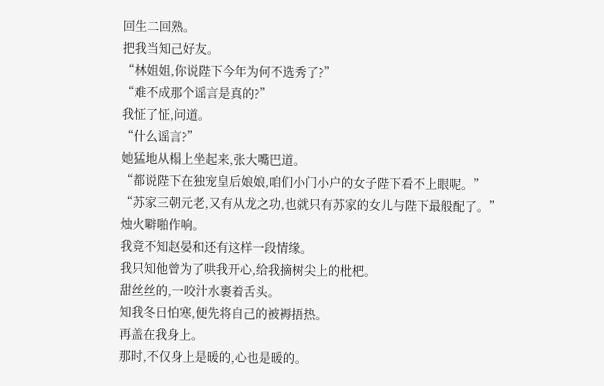回生二回熟。
把我当知己好友。
“林姐姐,你说陛下今年为何不选秀了?”
“难不成那个谣言是真的?”
我怔了怔,问道。
“什么谣言?”
她猛地从榻上坐起来,张大嘴巴道。
“都说陛下在独宠皇后娘娘,咱们小门小户的女子陛下看不上眼呢。”
“苏家三朝元老,又有从龙之功,也就只有苏家的女儿与陛下最般配了。”
烛火噼啪作响。
我竟不知赵晏和还有这样一段情缘。
我只知他曾为了哄我开心,给我摘树尖上的枇杷。
甜丝丝的,一咬汁水裹着舌头。
知我冬日怕寒,便先将自己的被褥捂热。
再盖在我身上。
那时,不仅身上是暖的,心也是暖的。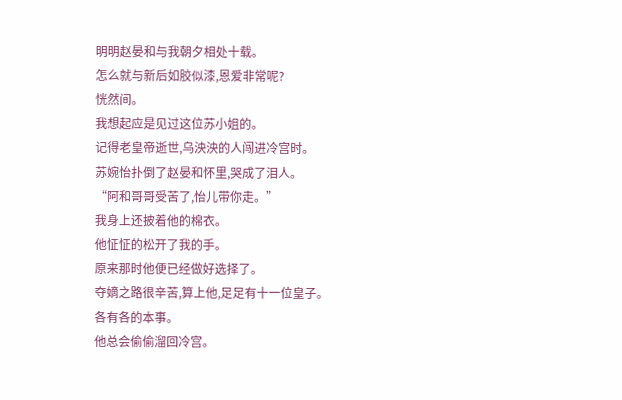明明赵晏和与我朝夕相处十载。
怎么就与新后如胶似漆,恩爱非常呢?
恍然间。
我想起应是见过这位苏小姐的。
记得老皇帝逝世,乌泱泱的人闯进冷宫时。
苏婉怡扑倒了赵晏和怀里,哭成了泪人。
“阿和哥哥受苦了,怡儿带你走。”
我身上还披着他的棉衣。
他怔怔的松开了我的手。
原来那时他便已经做好选择了。
夺嫡之路很辛苦,算上他,足足有十一位皇子。
各有各的本事。
他总会偷偷溜回冷宫。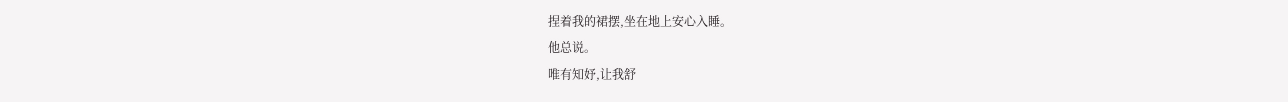捏着我的裙摆,坐在地上安心入睡。
他总说。
唯有知妤,让我舒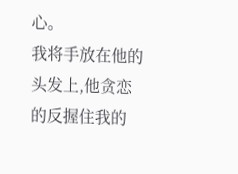心。
我将手放在他的头发上,他贪恋的反握住我的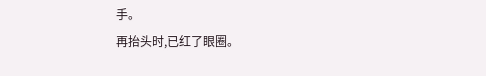手。
再抬头时,已红了眼圈。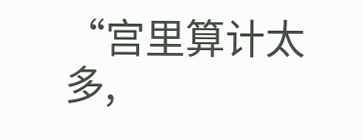“宫里算计太多,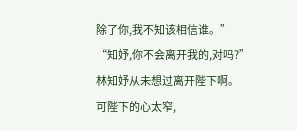除了你,我不知该相信谁。”
“知妤,你不会离开我的,对吗?”
林知妤从未想过离开陛下啊。
可陛下的心太窄,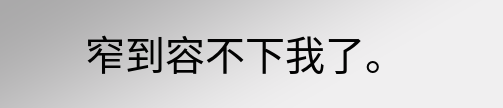窄到容不下我了。